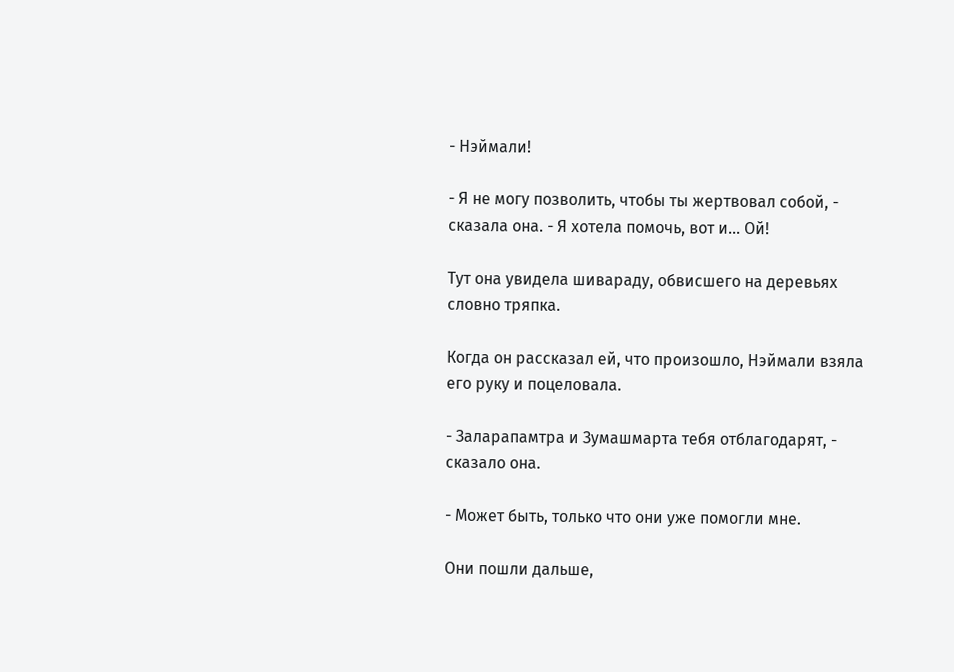- Нэймали!

- Я не могу позволить, чтобы ты жертвовал собой, - сказала она. - Я хотела помочь, вот и... Ой!

Тут она увидела шивараду, обвисшего на деревьях словно тряпка.

Когда он рассказал ей, что произошло, Нэймали взяла его руку и поцеловала.

- Заларапамтра и Зумашмарта тебя отблагодарят, - сказало она.

- Может быть, только что они уже помогли мне.

Они пошли дальше,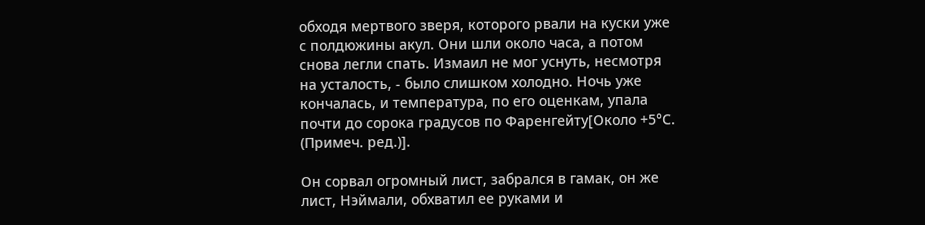обходя мертвого зверя, которого рвали на куски уже с полдюжины акул. Они шли около часа, а потом снова легли спать. Измаил не мог уснуть, несмотря на усталость, - было слишком холодно. Ночь уже кончалась, и температура, по его оценкам, упала почти до сорока градусов по Фаренгейту[Около +5°С. (Примеч. ред.)].

Он сорвал огромный лист, забрался в гамак, он же лист, Нэймали, обхватил ее руками и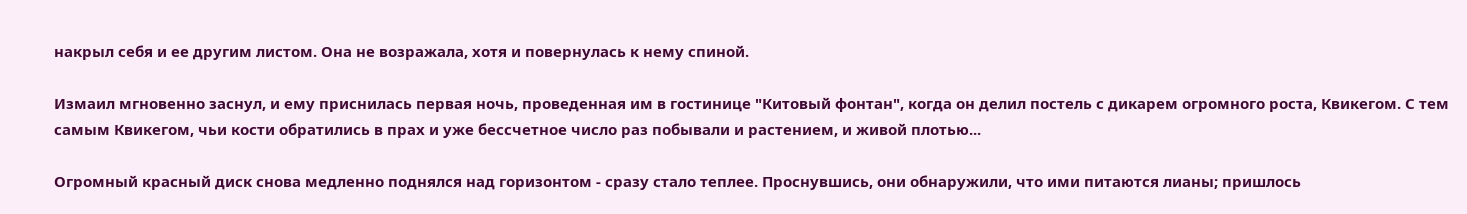накрыл себя и ее другим листом. Она не возражала, хотя и повернулась к нему спиной.

Измаил мгновенно заснул, и ему приснилась первая ночь, проведенная им в гостинице "Китовый фонтан", когда он делил постель с дикарем огромного роста, Квикегом. С тем самым Квикегом, чьи кости обратились в прах и уже бессчетное число раз побывали и растением, и живой плотью...

Огромный красный диск снова медленно поднялся над горизонтом - сразу стало теплее. Проснувшись, они обнаружили, что ими питаются лианы; пришлось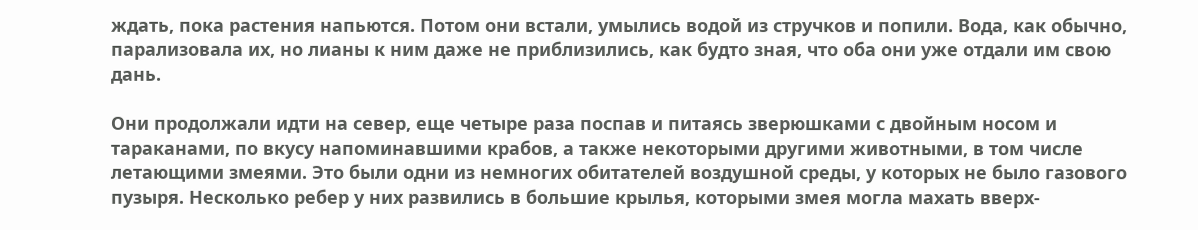ждать, пока растения напьются. Потом они встали, умылись водой из стручков и попили. Вода, как обычно, парализовала их, но лианы к ним даже не приблизились, как будто зная, что оба они уже отдали им свою дань.

Они продолжали идти на север, еще четыре раза поспав и питаясь зверюшками с двойным носом и тараканами, по вкусу напоминавшими крабов, а также некоторыми другими животными, в том числе летающими змеями. Это были одни из немногих обитателей воздушной среды, у которых не было газового пузыря. Несколько ребер у них развились в большие крылья, которыми змея могла махать вверх-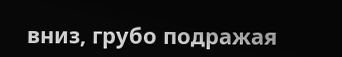вниз, грубо подражая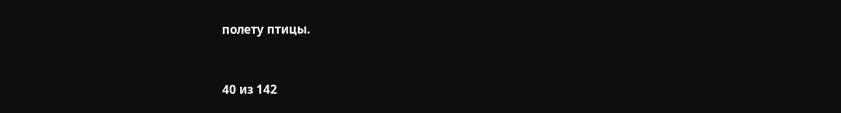полету птицы.



40 из 142